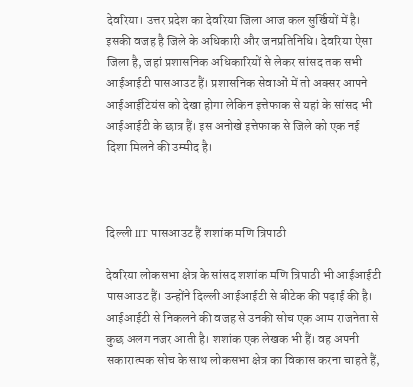देवरिया। उत्तर प्रदेश का देवरिया जिला आज कल सुर्खियों में है। इसकी वजह है जिले के अधिकारी और जनप्रतिनिधि। देवरिया ऐसा जिला है, जहां प्रशासनिक अधिकारियों से लेकर सांसद तक सभी आईआईटी पासआउट हैं। प्रशासनिक सेवाओं में तो अक्सर आपने आईआईटियंस को देखा होगा लेकिन इत्तेफाक से यहां के सांसद भी आईआईटी के छात्र हैं। इस अनोखे इत्तेफाक से जिले को एक नई दिशा मिलने की उम्मीद है।



दिल्ली IIT पासआउट हैं शशांक मणि त्रिपाठी

देवरिया लोकसभा क्षेत्र के सांसद शशांक मणि त्रिपाठी भी आईआईटी पासआउट हैं। उन्होंने दिल्ली आईआईटी से बीटेक की पढ़ाई की है। आईआईटी से निकलने की वजह से उनकी सोच एक आम राजनेता से कुछ अलग नजर आती है। शशांक एक लेखक भी हैं। वह अपनी सकारात्मक सोच के साथ लोकसभा क्षेत्र का विकास करना चाहते हैं,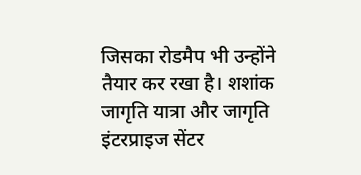जिसका रोडमैप भी उन्होंने तैयार कर रखा है। शशांक जागृति यात्रा और जागृति इंटरप्राइज सेंटर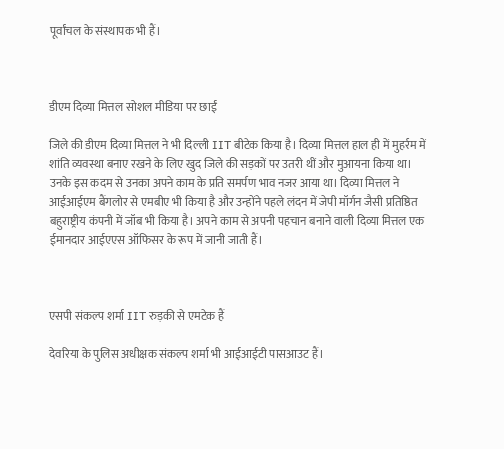पूर्वांचल के संस्थापक भी हैं।



डीएम दिव्या मित्तल सोशल मीडिया पर छाईं

जिले की डीएम दिव्या मित्तल ने भी दिल्ली IIT बीटेक किया है। दिव्या मित्तल हाल ही में मुहर्रम में शांति व्यवस्था बनाए रखने के लिए खुद जिले की सड़कों पर उतरी थीं और मुआयना किया था। उनके इस कदम से उनका अपने काम के प्रति समर्पण भाव नजर आया था। दिव्या मित्तल ने आईआईएम बैंगलोर से एमबीए भी किया है और उन्होंने पहले लंदन में जेपी मॉर्गन जैसी प्रतिष्ठित बहुराष्ट्रीय कंपनी में जॉब भी किया है। अपने काम से अपनी पहचान बनाने वाली दिव्या मित्तल एक ईमानदार आईएएस ऑफिसर के रूप में जानी जाती हैं।



एसपी संकल्प शर्मा IIT रुड़की से एमटेक हैं

देवरिया के पुलिस अधीक्षक संकल्प शर्मा भी आईआईटी पासआउट हैं।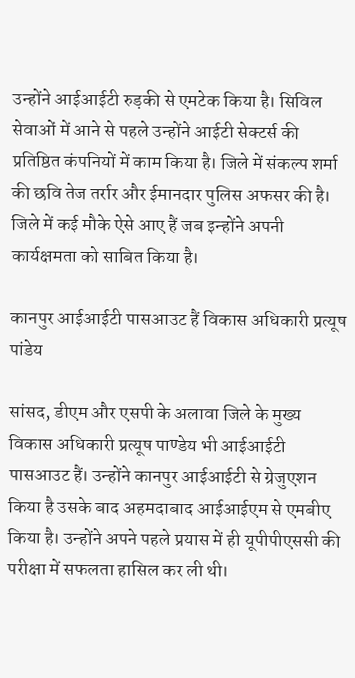उन्होंने आईआईटी रुड़की से एमटेक किया है। सिविल सेवाओं में आने से पहले उन्होंने आईटी सेक्टर्स की प्रतिष्ठित कंपनियों में काम किया है। जिले में संकल्प शर्मा की छवि तेज तर्रार और ईमानदार पुलिस अफसर की है। जिले में कई मौके ऐसे आए हैं जब इन्होंने अपनी कार्यक्षमता को साबित किया है।

कानपुर आईआईटी पासआउट हैं विकास अधिकारी प्रत्यूष पांडेय

सांसद, डीएम और एसपी के अलावा जिले के मुख्य विकास अधिकारी प्रत्यूष पाण्डेय भी आईआईटी पासआउट हैं। उन्होंने कानपुर आईआईटी से ग्रेजुएशन किया है उसके बाद अहमदाबाद आईआईएम से एमबीए किया है। उन्होंने अपने पहले प्रयास में ही यूपीपीएससी की परीक्षा में सफलता हासिल कर ली थी।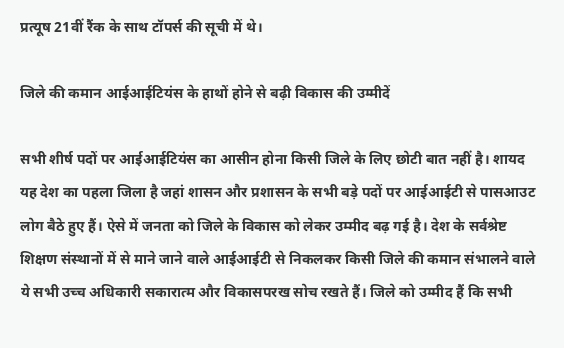प्रत्यूष 21वीं रैंक के साथ टॉपर्स की सूची में थे।

जिले की कमान आईआईटियंस के हाथों होने से बढ़ी विकास की उम्मीदें

सभी शीर्ष पदों पर आईआईटियंस का आसीन होना किसी जिले के लिए छोटी बात नहीं है। शायद यह देश का पहला जिला है जहां शासन और प्रशासन के सभी बड़े पदों पर आईआईटी से पासआउट लोग बैठे हुए हैं। ऐसे में जनता को जिले के विकास को लेकर उम्मीद बढ़ गई है। देश के सर्वश्रेष्ट शिक्षण संस्थानों में से माने जाने वाले आईआईटी से निकलकर किसी जिले की कमान संभालने वाले ये सभी उच्च अधिकारी सकारात्म और विकासपरख सोच रखते हैं। जिले को उम्मीद हैं कि सभी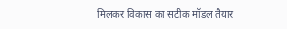मिलकर विकास का सटीक मॉडल तैयार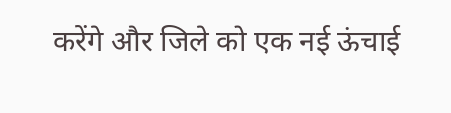करेंगे और जिले को एक नई ऊंचाई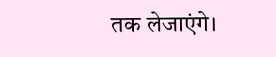तक लेजाएंगे।